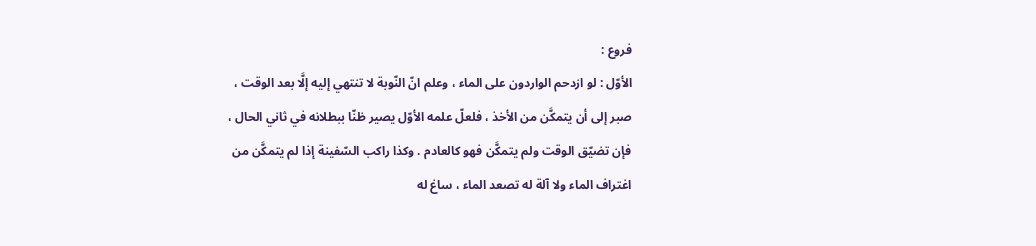فروع :
الأوّل : لو ازدحم الواردون على الماء ، وعلم انّ النّوبة لا تنتهي إليه إلَّا بعد الوقت ، صبر إلى أن يتمكَّن من الأخذ ، فلعلّ علمه الأوّل يصير ظنّا ببطلانه في ثاني الحال ، فإن تضيّق الوقت ولم يتمكَّن فهو كالعادم . وكذا راكب السّفينة إذا لم يتمكَّن من اغتراف الماء ولا آلة له تصعد الماء ، ساغ له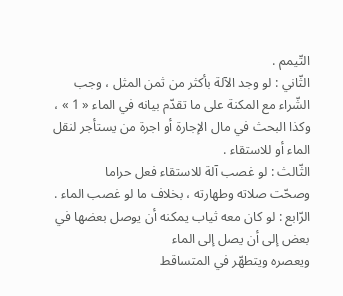التّيمم .
الثّاني : لو وجد الآلة بأكثر من ثمن المثل ، وجب الشّراء مع المكنة على ما تقدّم بيانه في الماء « 1 » ، وكذا البحث في مال الإجارة أو اجرة من يستأجر لنقل الماء أو للاستقاء .
الثّالث : لو غصب آلة للاستقاء فعل حراما
وصحّت صلاته وطهارته ، بخلاف ما لو غصب الماء .
الرّابع : لو كان معه ثياب يمكنه أن يوصل بعضها في بعض إلى أن يصل إلى الماء
ويعصره ويتطهّر في المتساقط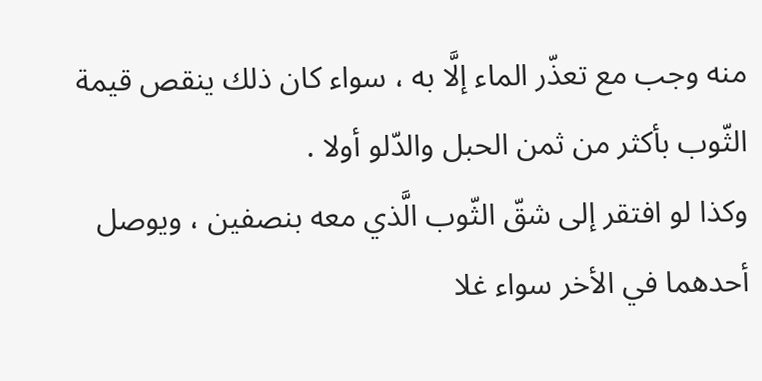منه وجب مع تعذّر الماء إلَّا به ، سواء كان ذلك ينقص قيمة الثّوب بأكثر من ثمن الحبل والدّلو أولا .
وكذا لو افتقر إلى شقّ الثّوب الَّذي معه بنصفين ، ويوصل أحدهما في الأخر سواء غلا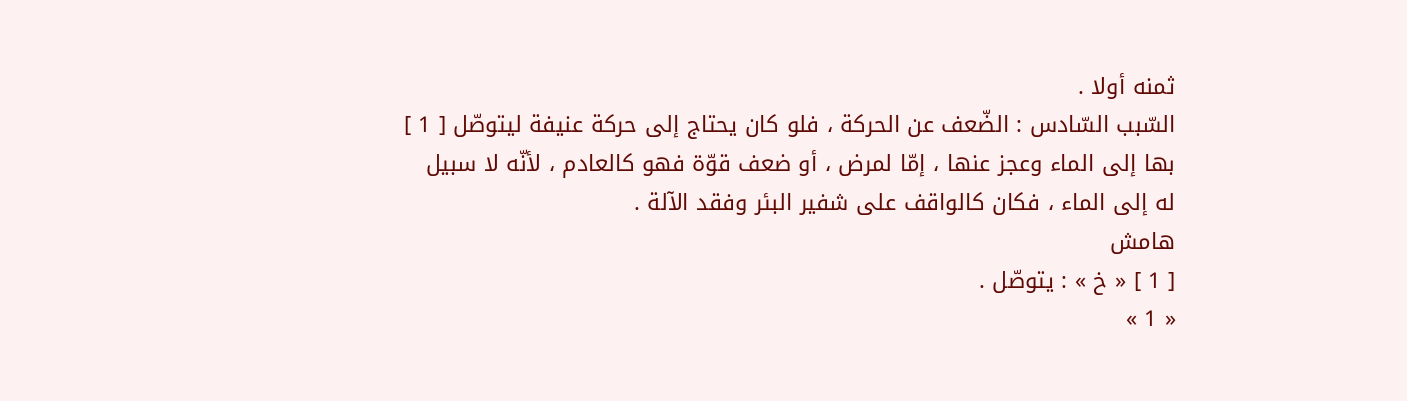ثمنه أولا .
السّبب السّادس : الضّعف عن الحركة ، فلو كان يحتاج إلى حركة عنيفة ليتوصّل [ 1 ] بها إلى الماء وعجز عنها ، إمّا لمرض ، أو ضعف قوّة فهو كالعادم ، لأنّه لا سبيل له إلى الماء ، فكان كالواقف على شفير البئر وفقد الآلة .
هامش
[ 1 ] « خ » : يتوصّل .
« 1 »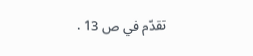تقدّم في ص 13 .